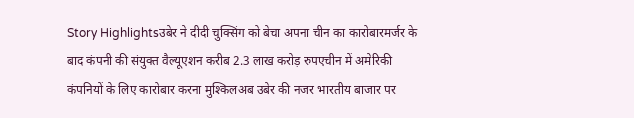Story Highlightsउबेर ने दीदी चुक्सिंग को बेचा अपना चीन का कारोबारमर्जर के बाद कंपनी की संयुक्त वैल्यूएशन करीब 2.3 लाख करोड़ रुपएचीन में अमेरिकी कंपनियों के लिए कारोबार करना मुश्किलअब उबेर की नजर भारतीय बाजार पर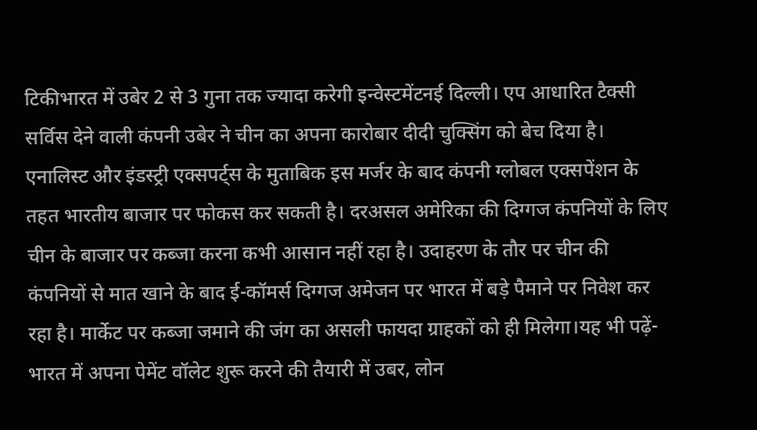टिकीभारत में उबेर 2 से 3 गुना तक ज्यादा करेगी इन्वेस्टमेंटनई दिल्ली। एप आधारित टैक्सी सर्विस देने वाली कंपनी उबेर ने चीन का अपना कारोबार दीदी चुक्सिंग को बेच दिया है। एनालिस्ट और इंडस्ट्री एक्सपर्ट्स के मुताबिक इस मर्जर के बाद कंपनी ग्लोबल एक्सपेंशन के तहत भारतीय बाजार पर फोकस कर सकती है। दरअसल अमेरिका की दिग्गज कंपनियों के लिए चीन के बाजार पर कब्जा करना कभी आसान नहीं रहा है। उदाहरण के तौर पर चीन की कंपनियों से मात खाने के बाद ई-कॉमर्स दिग्गज अमेजन पर भारत में बड़े पैमाने पर निवेश कर रहा है। मार्केट पर कब्जा जमाने की जंग का असली फायदा ग्राहकों को ही मिलेगा।यह भी पढ़ें- भारत में अपना पेमेंट वॉलेट शुरू करने की तैयारी में उबर, लोन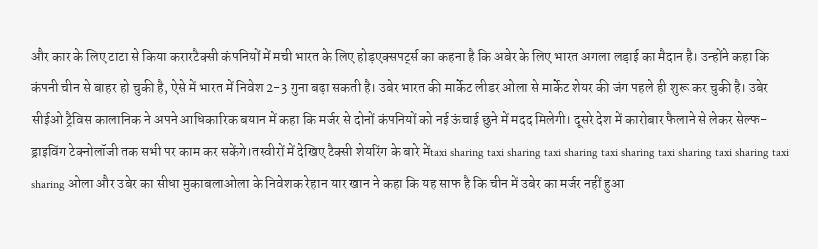और कार के लिए टाटा से किया करारटैक्सी कंपनियों में मची भारत के लिए होड़एक्सपर्ट्स का कहना है कि अबेर के लिए भारत अगला लड़ाई का मैदान है। उन्होंने कहा कि कंपनी चीन से बाहर हो चुकी है, ऐसे में भारत में निवेश 2-3 गुना बढ़ा सकती है। उबेर भारत की मार्केट लीडर ओला से मार्केट शेयर की जंग पहले ही शुरू कर चुकी है। उबेर सीईओ ट्रैविस कालानिक ने अपने आधिकारिक बयान में कहा कि मर्जर से दोनों कंपनियों को नई ऊंचाई छुने में मदद मिलेगी। दूसरे देश में कारोबार फैलाने से लेकर सेल्फ-ड्राइविंग टेक्नोलॉजी तक सभी पर काम कर सकेंगे।तस्वीरों में देखिए टैक्सी शेयरिंग के बारे मेंtaxi sharing taxi sharing taxi sharing taxi sharing taxi sharing taxi sharing taxi sharing ओला और उबेर का सीधा मुकाबलाओला के निवेशक रेहान यार खान ने कहा कि यह साफ है कि चीन में उबेर का मर्जर नहीं हुआ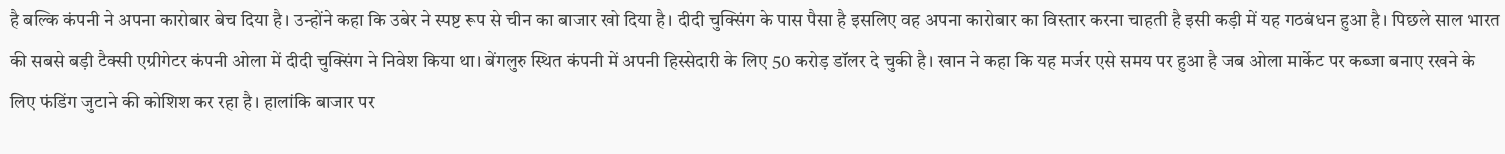है बल्कि कंपनी ने अपना कारोबार बेच दिया है। उन्होंने कहा कि उबेर ने स्पष्ट रूप से चीन का बाजार खो दिया है। दीदी चुक्सिंग के पास पैसा है इसलिए वह अपना कारोबार का विस्तार करना चाहती है इसी कड़ी में यह गठबंधन हुआ है। पिछले साल भारत की सबसे बड़ी टैक्सी एग्रीगेटर कंपनी ओला में दीदी चुक्सिंग ने निवेश किया था। बेंगलुरु स्थित कंपनी में अपनी हिस्सेदारी के लिए 50 करोड़ डॉलर दे चुकी है। खान ने कहा कि यह मर्जर एसे समय पर हुआ है जब ओला मार्केट पर कब्जा बनाए रखने के लिए फंडिंग जुटाने की कोशिश कर रहा है। हालांकि बाजार पर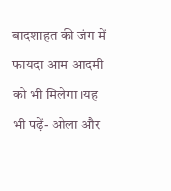बादशाहत की जंग में फायदा आम आदमी को भी मिलेगा।यह भी पढ़ें- ओला और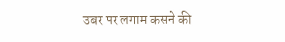उबर पर लगाम कसने की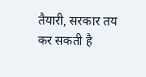तैयारी, सरकार तय कर सकती है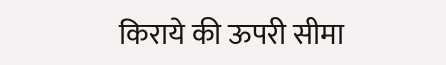किराये की ऊपरी सीमा